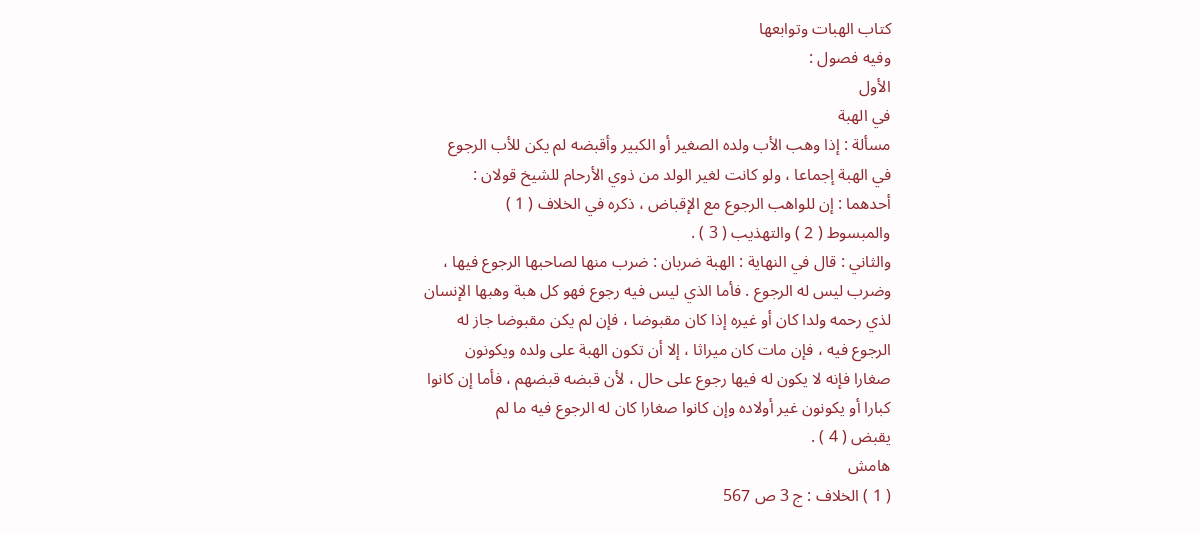كتاب الهبات وتوابعها
وفيه فصول :
الأول
في الهبة
مسألة : إذا وهب الأب ولده الصغير أو الكبير وأقبضه لم يكن للأب الرجوع
في الهبة إجماعا ، ولو كانت لغير الولد من ذوي الأرحام للشيخ قولان :
أحدهما : إن للواهب الرجوع مع الإقباض ، ذكره في الخلاف ( 1 )
والمبسوط ( 2 ) والتهذيب ( 3 ) .
والثاني : قال في النهاية : الهبة ضربان : ضرب منها لصاحبها الرجوع فيها ،
وضرب ليس له الرجوع . فأما الذي ليس فيه رجوع فهو كل هبة وهبها الإنسان
لذي رحمه ولدا كان أو غيره إذا كان مقبوضا ، فإن لم يكن مقبوضا جاز له
الرجوع فيه ، فإن مات كان ميراثا ، إلا أن تكون الهبة على ولده ويكونون
صغارا فإنه لا يكون له فيها رجوع على حال ، لأن قبضه قبضهم ، فأما إن كانوا
كبارا أو يكونون غير أولاده وإن كانوا صغارا كان له الرجوع فيه ما لم
يقبض ( 4 ) .
هامش
( 1 ) الخلاف : ج 3 ص 567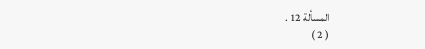المسألة 12 .
( 2 )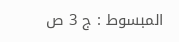المبسوط : ج 3 ص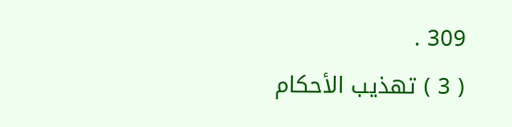309 .
( 3 ) تهذيب الأحكام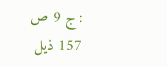: ج 9 ص 157 ذيل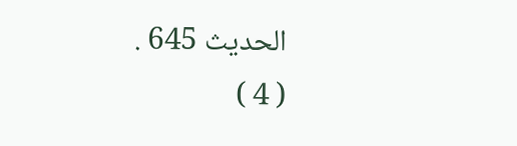الحديث 645 .
( 4 )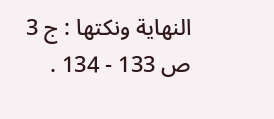النهاية ونكتها : ج 3 ص 133 - 134 .